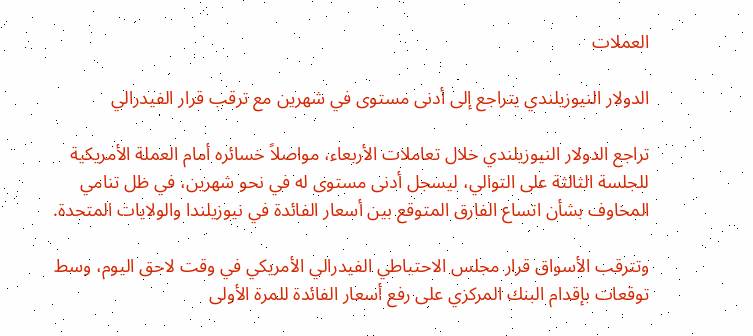العملات

الدولار النيوزيلندي يتراجع إلى أدنى مستوى في شهرين مع ترقب قرار الفيدرالي

تراجع الدولار النيوزيلندي خلال تعاملات الأربعاء، مواصلاً خسائره أمام العملة الأمريكية للجلسة الثالثة على التوالي، ليسجل أدنى مستوى له في نحو شهرين، في ظل تنامي المخاوف بشأن اتساع الفارق المتوقع بين أسعار الفائدة في نيوزيلندا والولايات المتحدة.

وتترقب الأسواق قرار مجلس الاحتياطي الفيدرالي الأمريكي في وقت لاحق اليوم، وسط توقعات بإقدام البنك المركزي على رفع أسعار الفائدة للمرة الأولى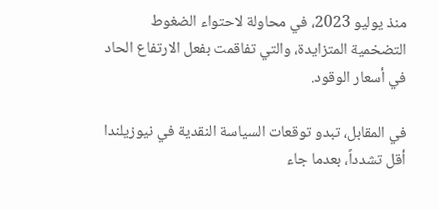منذ يوليو 2023، في محاولة لاحتواء الضغوط التضخمية المتزايدة، والتي تفاقمت بفعل الارتفاع الحاد في أسعار الوقود.

في المقابل، تبدو توقعات السياسة النقدية في نيوزيلندا أقل تشدداً، بعدما جاء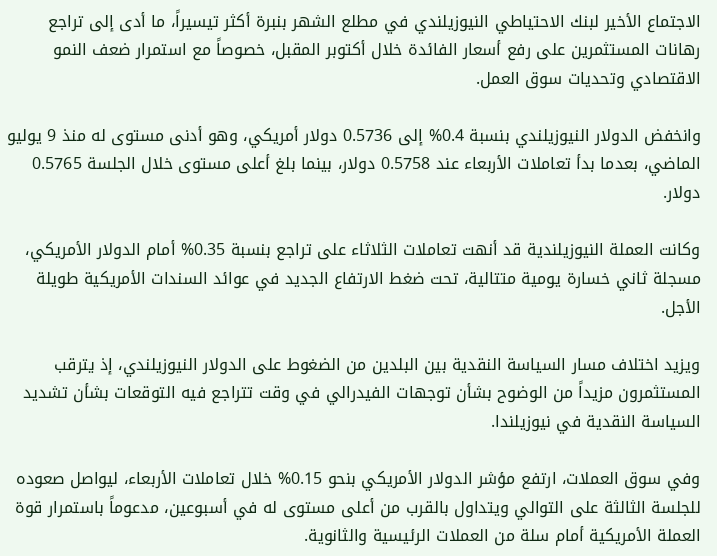الاجتماع الأخير لبنك الاحتياطي النيوزيلندي في مطلع الشهر بنبرة أكثر تيسيراً، ما أدى إلى تراجع رهانات المستثمرين على رفع أسعار الفائدة خلال أكتوبر المقبل، خصوصاً مع استمرار ضعف النمو الاقتصادي وتحديات سوق العمل.

وانخفض الدولار النيوزيلندي بنسبة 0.4% إلى 0.5736 دولار أمريكي، وهو أدنى مستوى له منذ 9 يوليو الماضي، بعدما بدأ تعاملات الأربعاء عند 0.5758 دولار، بينما بلغ أعلى مستوى خلال الجلسة 0.5765 دولار.

وكانت العملة النيوزيلندية قد أنهت تعاملات الثلاثاء على تراجع بنسبة 0.35% أمام الدولار الأمريكي، مسجلة ثاني خسارة يومية متتالية، تحت ضغط الارتفاع الجديد في عوائد السندات الأمريكية طويلة الأجل.

ويزيد اختلاف مسار السياسة النقدية بين البلدين من الضغوط على الدولار النيوزيلندي، إذ يترقب المستثمرون مزيداً من الوضوح بشأن توجهات الفيدرالي في وقت تتراجع فيه التوقعات بشأن تشديد السياسة النقدية في نيوزيلندا.

وفي سوق العملات، ارتفع مؤشر الدولار الأمريكي بنحو 0.15% خلال تعاملات الأربعاء، ليواصل صعوده للجلسة الثالثة على التوالي ويتداول بالقرب من أعلى مستوى له في أسبوعين، مدعوماً باستمرار قوة العملة الأمريكية أمام سلة من العملات الرئيسية والثانوية.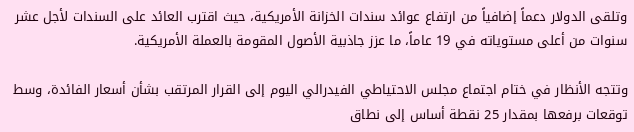وتلقى الدولار دعماً إضافياً من ارتفاع عوائد سندات الخزانة الأمريكية، حيث اقترب العائد على السندات لأجل عشر سنوات من أعلى مستوياته في 19 عاماً، ما عزز جاذبية الأصول المقومة بالعملة الأمريكية.

وتتجه الأنظار في ختام اجتماع مجلس الاحتياطي الفيدرالي اليوم إلى القرار المرتقب بشأن أسعار الفائدة، وسط توقعات برفعها بمقدار 25 نقطة أساس إلى نطاق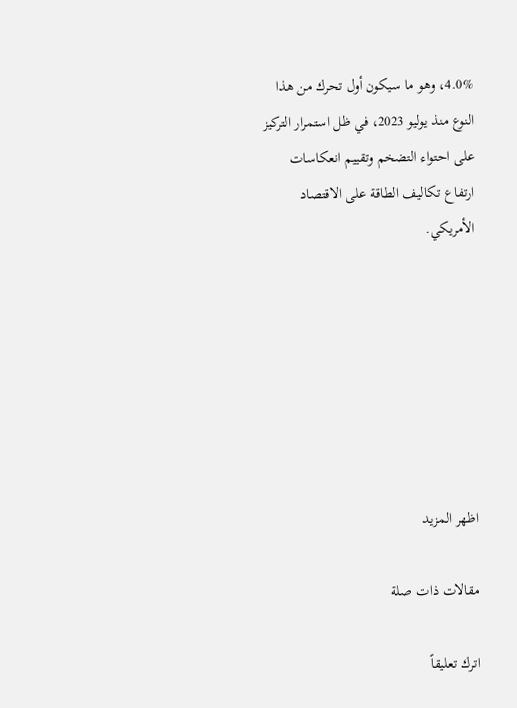4.0%، وهو ما سيكون أول تحرك من هذا النوع منذ يوليو 2023، في ظل استمرار التركيز على احتواء التضخم وتقييم انعكاسات ارتفاع تكاليف الطاقة على الاقتصاد الأمريكي.







اظهر المزيد

مقالات ذات صلة

اترك تعليقاً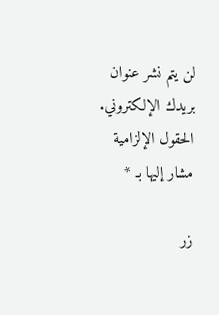لن يتم نشر عنوان بريدك الإلكتروني. الحقول الإلزامية مشار إليها بـ *

زر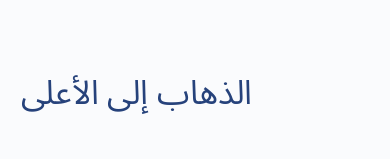الذهاب إلى الأعلى